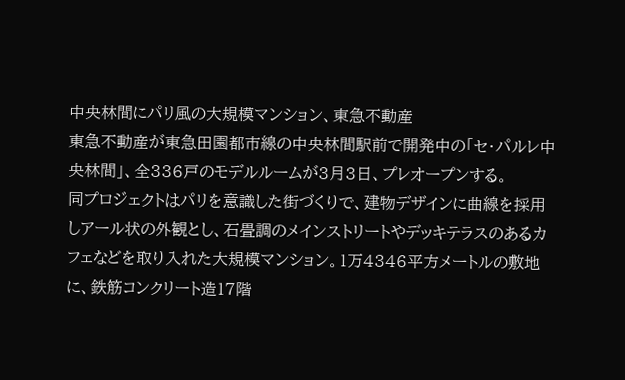中央林間にパリ風の大規模マンション、東急不動産
東急不動産が東急田園都市線の中央林間駅前で開発中の「セ・パルレ中央林間」、全336戸のモデルルームが3月3日、プレオープンする。
同プロジェクトはパリを意識した街づくりで、建物デザインに曲線を採用しアール状の外観とし、石畳調のメインストリートやデッキテラスのあるカフェなどを取り入れた大規模マンション。1万4346平方メートルの敷地に、鉄筋コンクリート造17階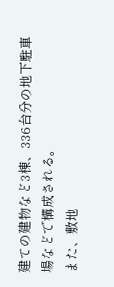建ての建物など3棟、336台分の地下駐車場などで構成される。
また、敷地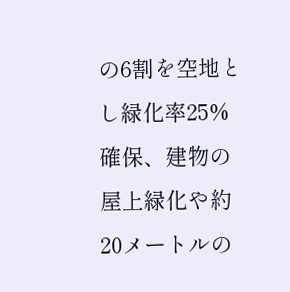の6割を空地とし緑化率25%確保、建物の屋上緑化や約20メートルの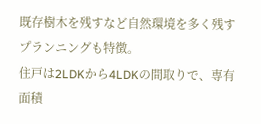既存樹木を残すなど自然環境を多く残すプランニングも特徴。
住戸は2LDKから4LDKの間取りで、専有面積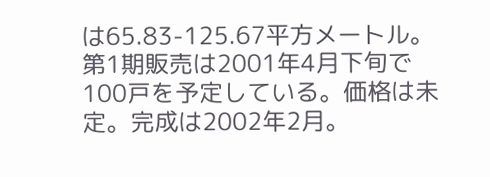は65.83-125.67平方メートル。第1期販売は2001年4月下旬で100戸を予定している。価格は未定。完成は2002年2月。